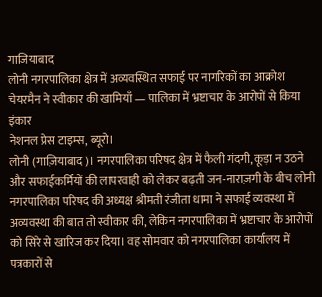गाजियाबाद
लोनी नगरपालिका क्षेत्र में अव्यवस्थित सफाई पर नागरिकों का आक्रोश
चेयरमैन ने स्वीकार की खामियाँ — पालिका में भ्रष्टाचार के आरोपों से किया इंकार
नेशनल प्रेस टाइम्स, ब्यूरो।
लोनी (गाज़ियाबाद)। नगरपालिका परिषद क्षेत्र में फैली गंदगी, कूड़ा न उठने और सफाईकर्मियों की लापरवाही को लेकर बढ़ती जन-नाराज़गी के बीच लोनी नगरपालिका परिषद की अध्यक्ष श्रीमती रंजीता धामा ने सफाई व्यवस्था में अव्यवस्था की बात तो स्वीकार की, लेकिन नगरपालिका में भ्रष्टाचार के आरोपों को सिरे से खारिज कर दिया। वह सोमवार को नगरपालिका कार्यालय में पत्रकारों से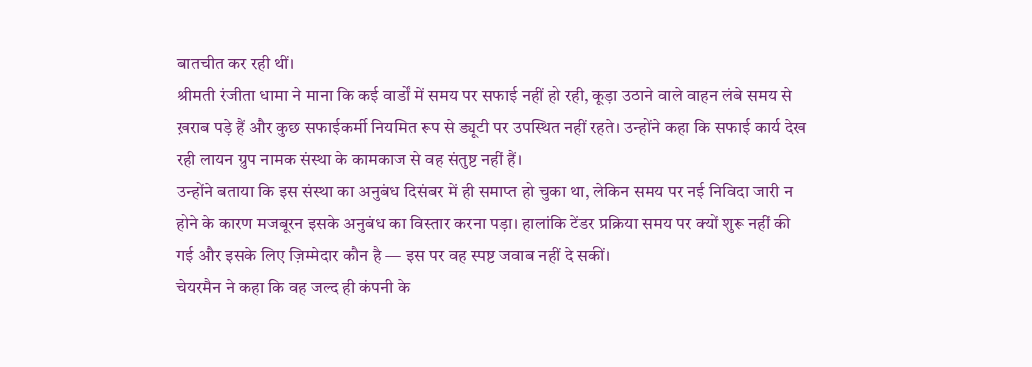बातचीत कर रही थीं।
श्रीमती रंजीता धामा ने माना कि कई वार्डों में समय पर सफाई नहीं हो रही, कूड़ा उठाने वाले वाहन लंबे समय से ख़राब पड़े हैं और कुछ सफाईकर्मी नियमित रूप से ड्यूटी पर उपस्थित नहीं रहते। उन्होंने कहा कि सफाई कार्य देख रही लायन ग्रुप नामक संस्था के कामकाज से वह संतुष्ट नहीं हैं।
उन्होंने बताया कि इस संस्था का अनुबंध दिसंबर में ही समाप्त हो चुका था, लेकिन समय पर नई निविदा जारी न होने के कारण मजबूरन इसके अनुबंध का विस्तार करना पड़ा। हालांकि टेंडर प्रक्रिया समय पर क्यों शुरू नहीं की गई और इसके लिए ज़िम्मेदार कौन है — इस पर वह स्पष्ट जवाब नहीं दे सकीं।
चेयरमैन ने कहा कि वह जल्द ही कंपनी के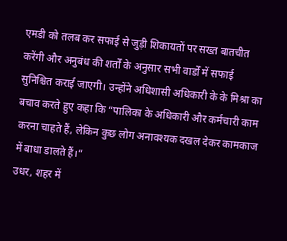एमडी को तलब कर सफाई से जुड़ी शिकायतों पर सख्त बातचीत करेंगी और अनुबंध की शर्तों के अनुसार सभी वार्डों में सफाई सुनिश्चित कराई जाएगी। उन्होंने अधिशासी अधिकारी के के मिश्रा का बचाव करते हुए कहा कि “पालिका के अधिकारी और कर्मचारी काम करना चाहते हैं, लेकिन कुछ लोग अनावश्यक दखल देकर कामकाज में बाधा डालते हैं।”
उधर, शहर में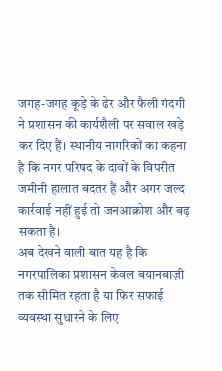जगह-जगह कूड़े के ढेर और फैली गंदगी ने प्रशासन की कार्यशैली पर सवाल खड़े कर दिए हैं। स्थानीय नागरिकों का कहना है कि नगर परिषद के दावों के विपरीत जमीनी हालात बदतर हैं और अगर जल्द कार्रवाई नहीं हुई तो जनआक्रोश और बढ़ सकता है।
अब देखने वाली बात यह है कि नगरपालिका प्रशासन केवल बयानबाज़ी तक सीमित रहता है या फिर सफाई व्यवस्था सुधारने के लिए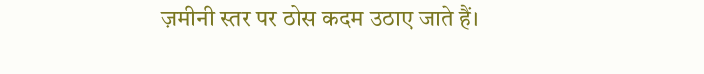ज़मीनी स्तर पर ठोस कदम उठाए जाते हैं।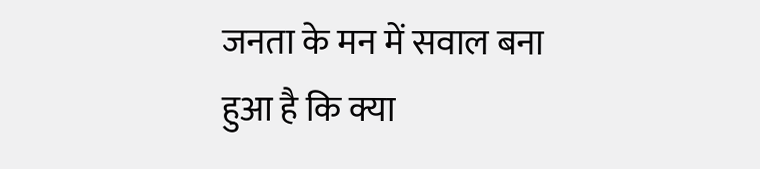जनता के मन में सवाल बना हुआ है कि क्या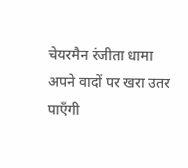चेयरमैन रंजीता धामा अपने वादों पर खरा उतर पाएँगी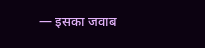— इसका जवाब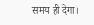समय ही देगा।